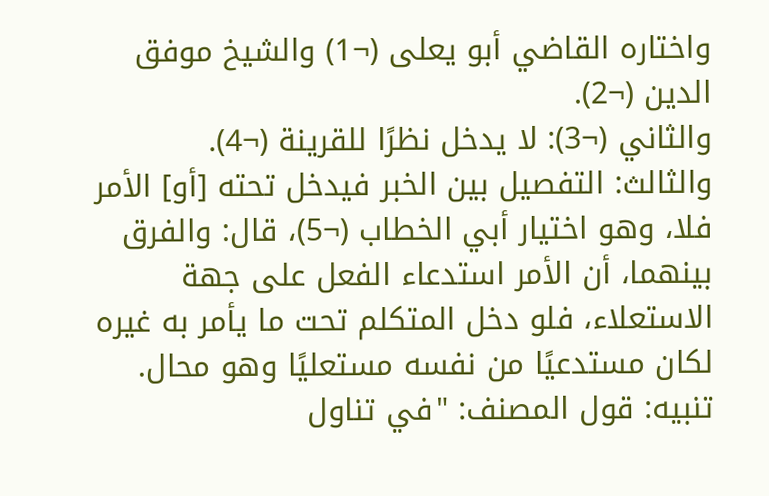واختاره القاضي أبو يعلى (¬1) والشيخ موفق الدين (¬2).
والثاني (¬3): لا يدخل نظرًا للقرينة (¬4).
والثالث: التفصيل بين الخبر فيدخل تحته [أو] الأمر فلا، وهو اختيار أبي الخطاب (¬5)، قال: والفرق بينهما، أن الأمر استدعاء الفعل على جهة الاستعلاء، فلو دخل المتكلم تحت ما يأمر به غيره لكان مستدعيًا من نفسه مستعليًا وهو محال.
تنبيه: قول المصنف: "في تناول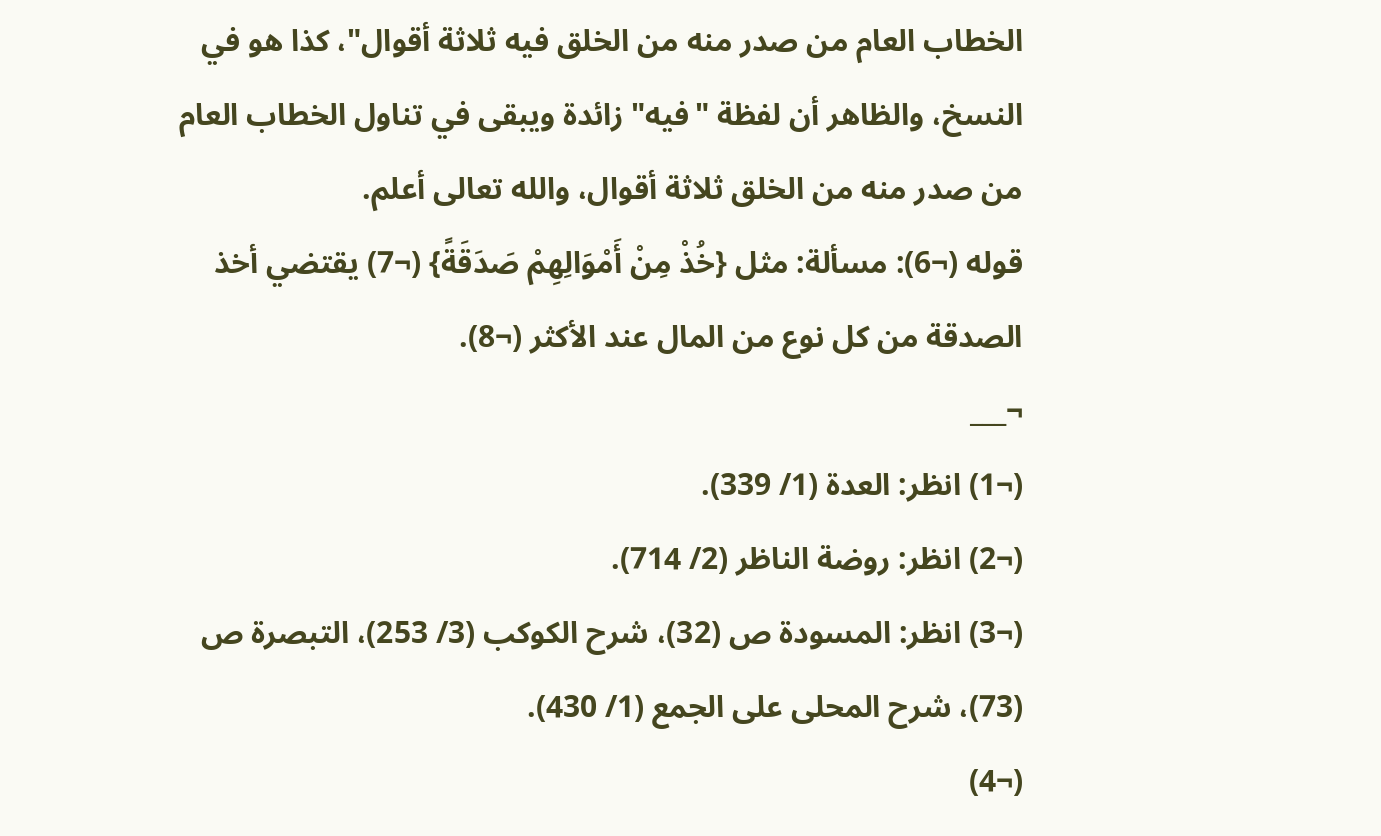الخطاب العام من صدر منه من الخلق فيه ثلاثة أقوال"، كذا هو في النسخ، والظاهر أن لفظة "فيه" زائدة ويبقى في تناول الخطاب العام من صدر منه من الخلق ثلاثة أقوال، والله تعالى أعلم.
قوله (¬6): مسألة: مثل {خُذْ مِنْ أَمْوَالِهِمْ صَدَقَةً} (¬7) يقتضي أخذ الصدقة من كل نوع من المال عند الأكثر (¬8).
¬___
(¬1) انظر: العدة (1/ 339).
(¬2) انظر: روضة الناظر (2/ 714).
(¬3) انظر: المسودة ص (32)، شرح الكوكب (3/ 253)، التبصرة ص (73)، شرح المحلى على الجمع (1/ 430).
(¬4)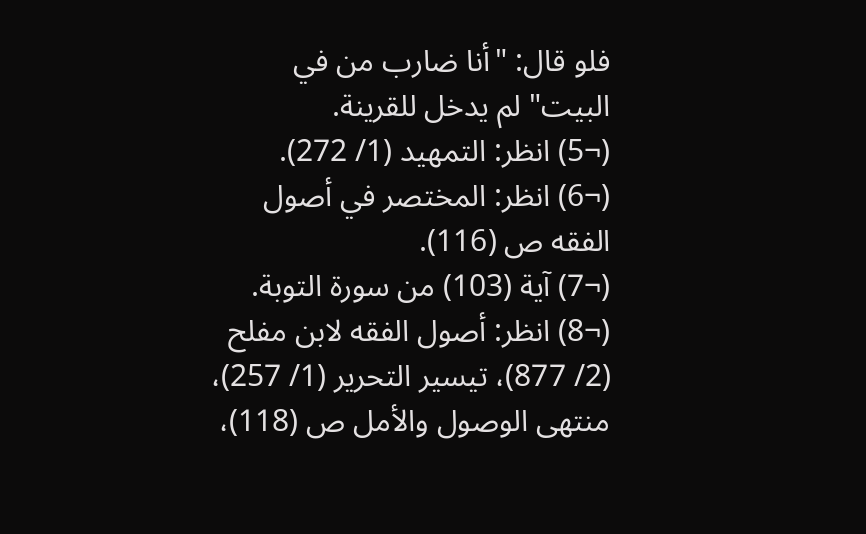فلو قال: "أنا ضارب من في البيت" لم يدخل للقرينة.
(¬5) انظر: التمهيد (1/ 272).
(¬6) انظر: المختصر في أصول الفقه ص (116).
(¬7) آية (103) من سورة التوبة.
(¬8) انظر: أصول الفقه لابن مفلح (2/ 877)، تيسير التحرير (1/ 257)، منتهى الوصول والأمل ص (118)،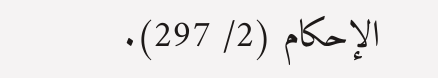الإحكام (2/ 297).